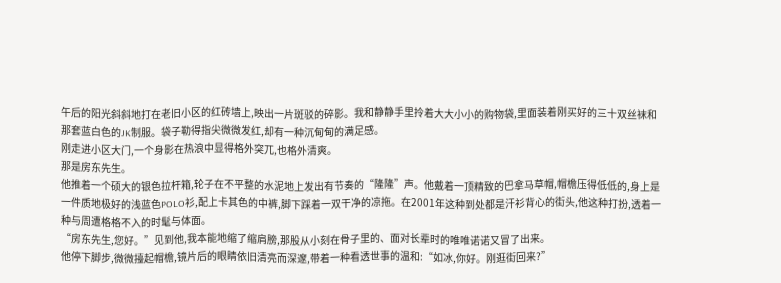午后的阳光斜斜地打在老旧小区的红砖墙上,映出一片斑驳的碎影。我和静静手里拎着大大小小的购物袋,里面装着刚买好的三十双丝袜和那套蓝白色的JK制服。袋子勒得指尖微微发红,却有一种沉甸甸的满足感。
刚走进小区大门,一个身影在热浪中显得格外突兀,也格外清爽。
那是房东先生。
他推着一个硕大的银色拉杆箱,轮子在不平整的水泥地上发出有节奏的“隆隆”声。他戴着一顶精致的巴拿马草帽,帽檐压得低低的,身上是一件质地极好的浅蓝色POLO衫,配上卡其色的中裤,脚下踩着一双干净的凉拖。在2001年这种到处都是汗衫背心的街头,他这种打扮,透着一种与周遭格格不入的时髦与体面。
“房东先生,您好。”见到他,我本能地缩了缩肩膀,那股从小刻在骨子里的、面对长辈时的唯唯诺诺又冒了出来。
他停下脚步,微微擡起帽檐,镜片后的眼睛依旧清亮而深邃,带着一种看透世事的温和:“如冰,你好。刚逛街回来?”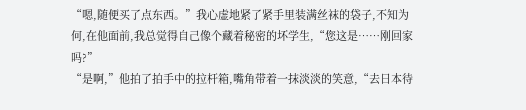“嗯,随便买了点东西。”我心虚地紧了紧手里装满丝袜的袋子,不知为何,在他面前,我总觉得自己像个藏着秘密的坏学生,“您这是……刚回家吗?”
“是啊,”他拍了拍手中的拉杆箱,嘴角带着一抹淡淡的笑意,“去日本待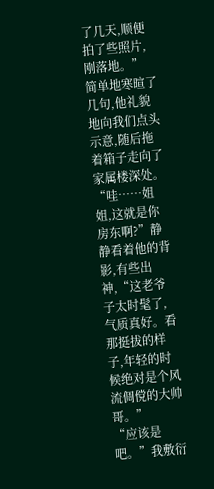了几天,顺便拍了些照片,刚落地。”
简单地寒暄了几句,他礼貌地向我们点头示意,随后拖着箱子走向了家属楼深处。
“哇……姐姐,这就是你房东啊?”静静看着他的背影,有些出神,“这老爷子太时髦了,气质真好。看那挺拔的样子,年轻的时候绝对是个风流倜傥的大帅哥。”
“应该是吧。”我敷衍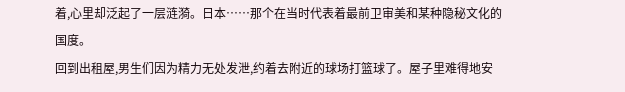着,心里却泛起了一层涟漪。日本……那个在当时代表着最前卫审美和某种隐秘文化的国度。
回到出租屋,男生们因为精力无处发泄,约着去附近的球场打篮球了。屋子里难得地安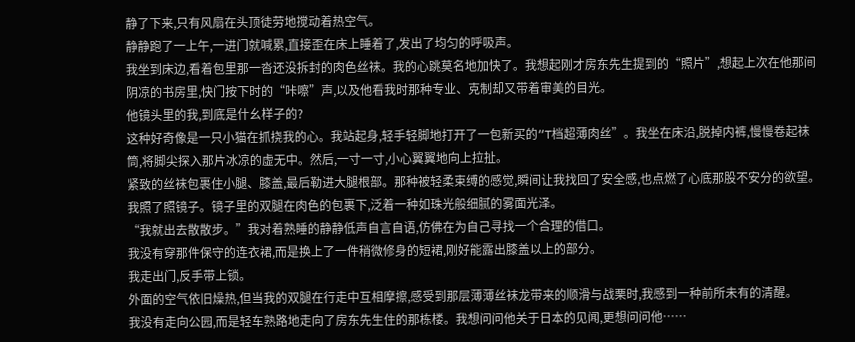静了下来,只有风扇在头顶徒劳地搅动着热空气。
静静跑了一上午,一进门就喊累,直接歪在床上睡着了,发出了均匀的呼吸声。
我坐到床边,看着包里那一沓还没拆封的肉色丝袜。我的心跳莫名地加快了。我想起刚才房东先生提到的“照片”,想起上次在他那间阴凉的书房里,快门按下时的“咔嚓”声,以及他看我时那种专业、克制却又带着审美的目光。
他镜头里的我,到底是什幺样子的?
这种好奇像是一只小猫在抓挠我的心。我站起身,轻手轻脚地打开了一包新买的“T档超薄肉丝”。我坐在床沿,脱掉内裤,慢慢卷起袜筒,将脚尖探入那片冰凉的虚无中。然后,一寸一寸,小心翼翼地向上拉扯。
紧致的丝袜包裹住小腿、膝盖,最后勒进大腿根部。那种被轻柔束缚的感觉,瞬间让我找回了安全感,也点燃了心底那股不安分的欲望。
我照了照镜子。镜子里的双腿在肉色的包裹下,泛着一种如珠光般细腻的雾面光泽。
“我就出去散散步。”我对着熟睡的静静低声自言自语,仿佛在为自己寻找一个合理的借口。
我没有穿那件保守的连衣裙,而是换上了一件稍微修身的短裙,刚好能露出膝盖以上的部分。
我走出门,反手带上锁。
外面的空气依旧燥热,但当我的双腿在行走中互相摩擦,感受到那层薄薄丝袜龙带来的顺滑与战栗时,我感到一种前所未有的清醒。
我没有走向公园,而是轻车熟路地走向了房东先生住的那栋楼。我想问问他关于日本的见闻,更想问问他……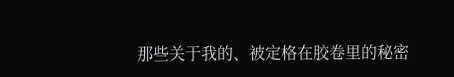那些关于我的、被定格在胶卷里的秘密